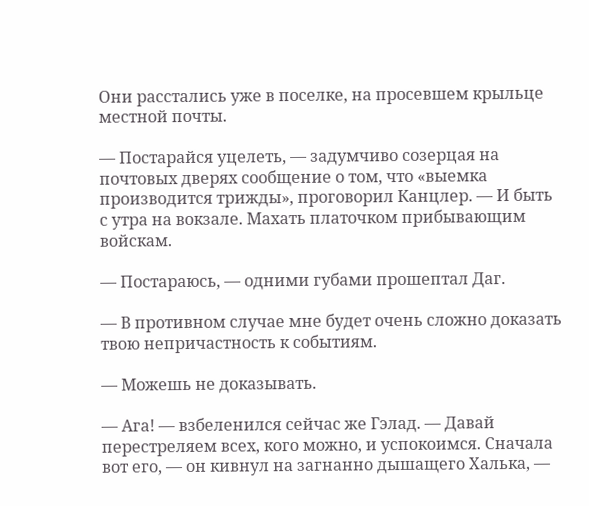Они расстались уже в поселке, на просевшем крыльце местной почты.

— Постарайся уцелеть, — задумчиво созерцая на почтовых дверях сообщение о том, что «выемка производится трижды», проговорил Канцлер. — И быть с утра на вокзале. Махать платочком прибывающим войскам.

— Постараюсь, — одними губами прошептал Даг.

— В противном случае мне будет очень сложно доказать твою непричастность к событиям.

— Можешь не доказывать.

— Ага! — взбеленился сейчас же Гэлад. — Давай перестреляем всех, кого можно, и успокоимся. Сначала вот его, — он кивнул на загнанно дышащего Халька, —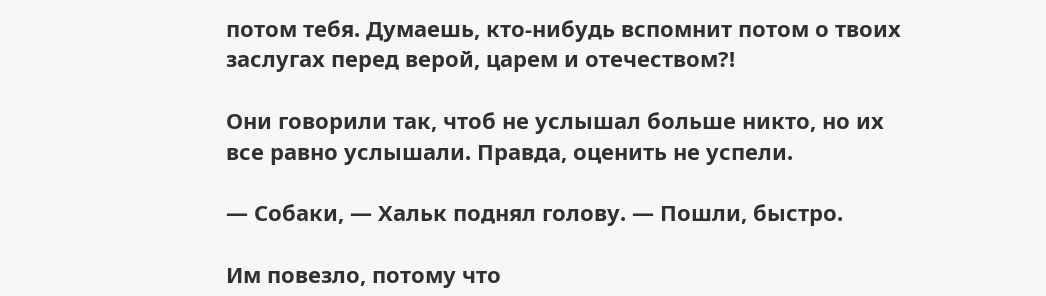потом тебя. Думаешь, кто-нибудь вспомнит потом о твоих заслугах перед верой, царем и отечеством?!

Они говорили так, чтоб не услышал больше никто, но их все равно услышали. Правда, оценить не успели.

— Собаки, — Хальк поднял голову. — Пошли, быстро.

Им повезло, потому что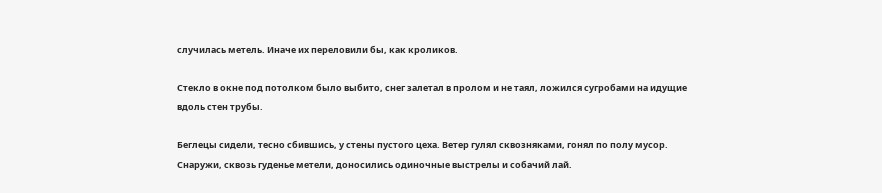случилась метель. Иначе их переловили бы, как кроликов.

Стекло в окне под потолком было выбито, снег залетал в пролом и не таял, ложился сугробами на идущие вдоль стен трубы.

Беглецы сидели, тесно сбившись, у стены пустого цеха. Ветер гулял сквозняками, гонял по полу мусор. Снаружи, сквозь гуденье метели, доносились одиночные выстрелы и собачий лай.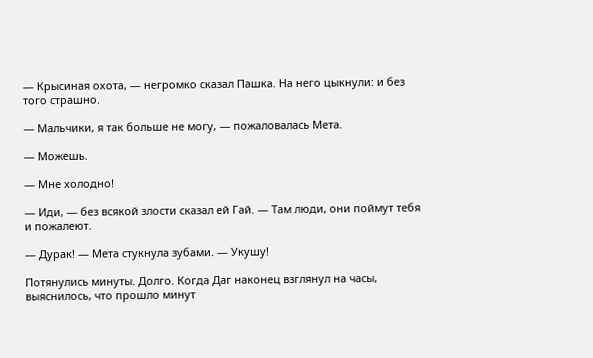— Крысиная охота, — негромко сказал Пашка. На него цыкнули: и без того страшно.

— Мальчики, я так больше не могу, — пожаловалась Мета.

— Можешь.

— Мне холодно!

— Иди, — без всякой злости сказал ей Гай. — Там люди, они поймут тебя и пожалеют.

— Дурак! — Мета стукнула зубами. — Укушу!

Потянулись минуты. Долго. Когда Даг наконец взглянул на часы, выяснилось, что прошло минут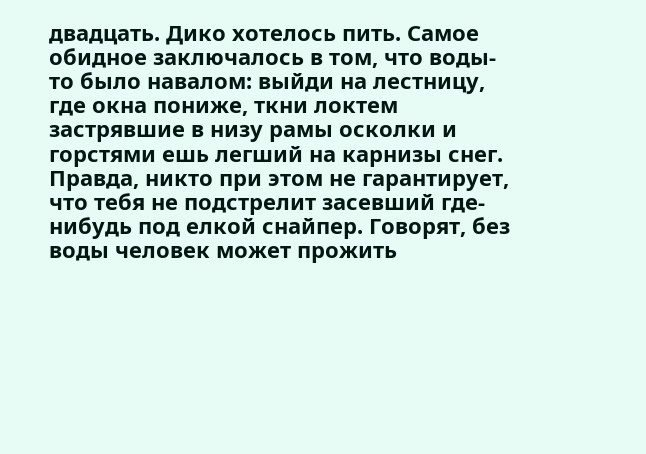двадцать. Дико хотелось пить. Самое обидное заключалось в том, что воды-то было навалом: выйди на лестницу, где окна пониже, ткни локтем застрявшие в низу рамы осколки и горстями ешь легший на карнизы снег. Правда, никто при этом не гарантирует, что тебя не подстрелит засевший где-нибудь под елкой снайпер. Говорят, без воды человек может прожить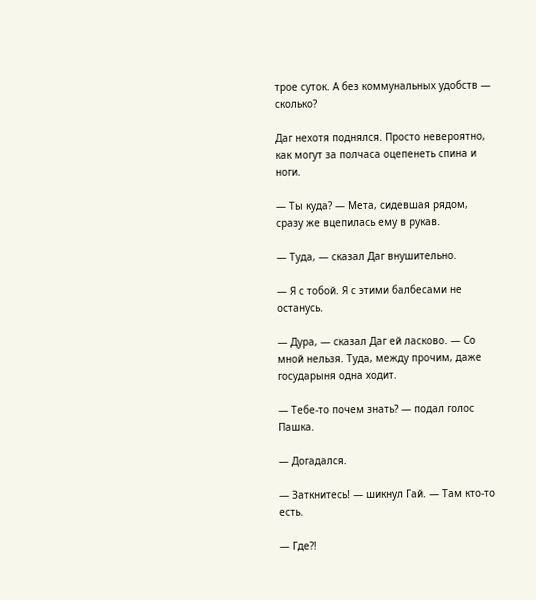трое суток. А без коммунальных удобств — сколько?

Даг нехотя поднялся. Просто невероятно, как могут за полчаса оцепенеть спина и ноги.

— Ты куда? — Мета, сидевшая рядом, сразу же вцепилась ему в рукав.

— Туда, — сказал Даг внушительно.

— Я с тобой. Я с этими балбесами не останусь.

— Дура, — сказал Даг ей ласково. — Со мной нельзя. Туда, между прочим, даже государыня одна ходит.

— Тебе-то почем знать? — подал голос Пашка.

— Догадался.

— Заткнитесь! — шикнул Гай. — Там кто-то есть.

— Где?!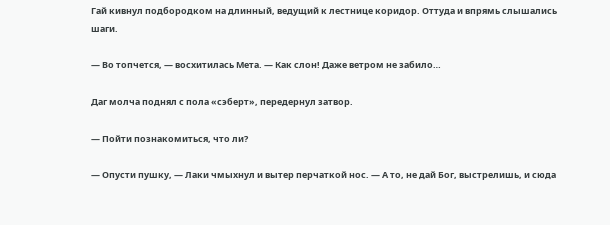Гай кивнул подбородком на длинный, ведущий к лестнице коридор. Оттуда и впрямь слышались шаги.

— Во топчется, — восхитилась Мета. — Как слон! Даже ветром не забило…

Даг молча поднял с пола «сэберт», передернул затвор.

— Пойти познакомиться, что ли?

— Опусти пушку, — Лаки чмыхнул и вытер перчаткой нос. — А то, не дай Бог, выстрелишь, и сюда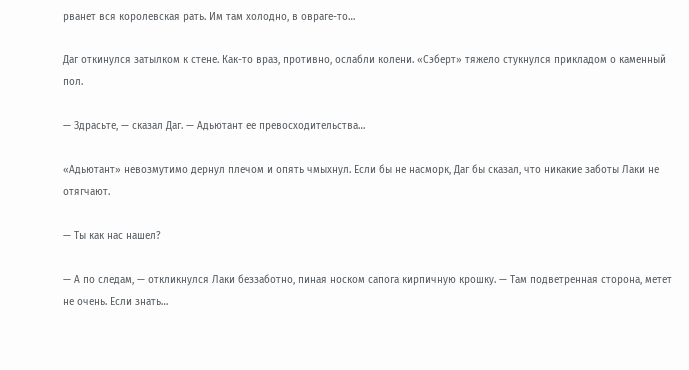рванет вся королевская рать. Им там холодно, в овраге-то…

Даг откинулся затылком к стене. Как-то враз, противно, ослабли колени. «Сэберт» тяжело стукнулся прикладом о каменный пол.

— Здрасьте, — сказал Даг. — Адьютант ее превосходительства…

«Адьютант» невозмутимо дернул плечом и опять чмыхнул. Если бы не насморк, Даг бы сказал, что никакие заботы Лаки не отягчают.

— Ты как нас нашел?

— А по следам, — откликнулся Лаки беззаботно, пиная носком сапога кирпичную крошку. — Там подветренная сторона, метет не очень. Если знать…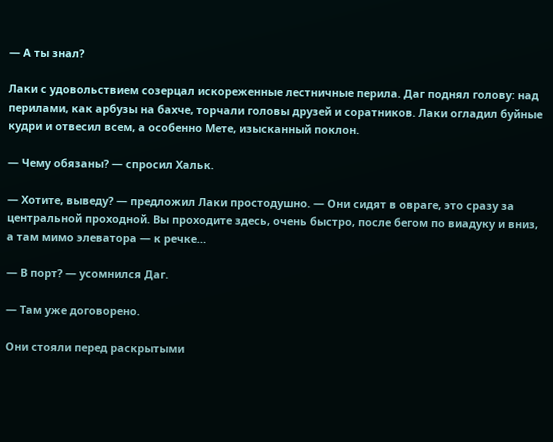— А ты знал?

Лаки с удовольствием созерцал искореженные лестничные перила. Даг поднял голову: над перилами, как арбузы на бахче, торчали головы друзей и соратников. Лаки огладил буйные кудри и отвесил всем, а особенно Мете, изысканный поклон.

— Чему обязаны? — спросил Хальк.

— Хотите, выведу? — предложил Лаки простодушно. — Они сидят в овраге, это сразу за центральной проходной. Вы проходите здесь, очень быстро, после бегом по виадуку и вниз, а там мимо элеватора — к речке…

— В порт? — усомнился Даг.

— Там уже договорено.

Они стояли перед раскрытыми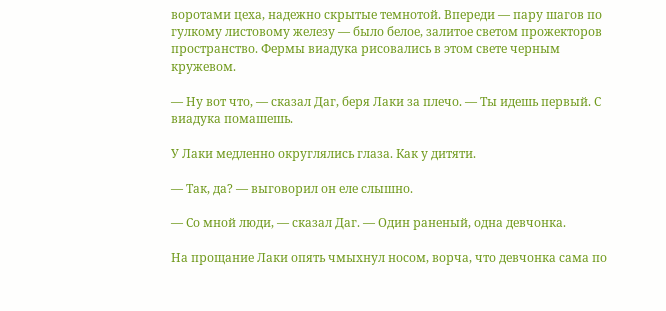воротами цеха, надежно скрытые темнотой. Впереди — пару шагов по гулкому листовому железу — было белое, залитое светом прожекторов пространство. Фермы виадука рисовались в этом свете черным кружевом.

— Ну вот что, — сказал Даг, беря Лаки за плечо. — Ты идешь первый. С виадука помашешь.

У Лаки медленно округлялись глаза. Как у дитяти.

— Так, да? — выговорил он еле слышно.

— Со мной люди, — сказал Даг. — Один раненый, одна девчонка.

На прощание Лаки опять чмыхнул носом, ворча, что девчонка сама по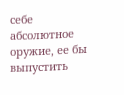себе абсолютное оружие, ее бы выпустить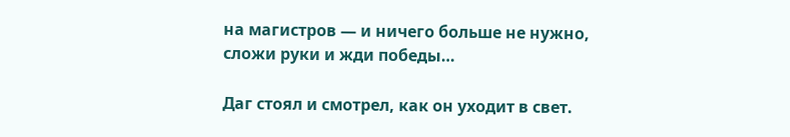на магистров — и ничего больше не нужно, сложи руки и жди победы…

Даг стоял и смотрел, как он уходит в свет.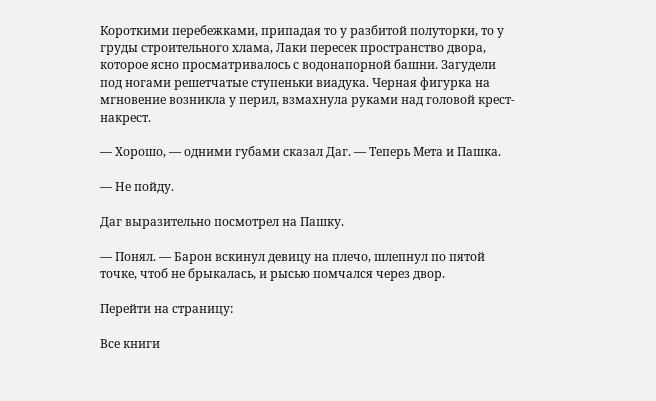Короткими перебежками, припадая то у разбитой полуторки, то у груды строительного хлама, Лаки пересек пространство двора, которое ясно просматривалось с водонапорной башни. Загудели под ногами решетчатые ступеньки виадука. Черная фигурка на мгновение возникла у перил, взмахнула руками над головой крест-накрест.

— Хорошо, — одними губами сказал Даг. — Теперь Мета и Пашка.

— Не пойду.

Даг выразительно посмотрел на Пашку.

— Понял. — Барон вскинул девицу на плечо, шлепнул по пятой точке, чтоб не брыкалась, и рысью помчался через двор.

Перейти на страницу:

Все книги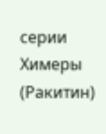серии Химеры (Ракитин)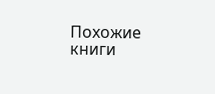Похожие книги